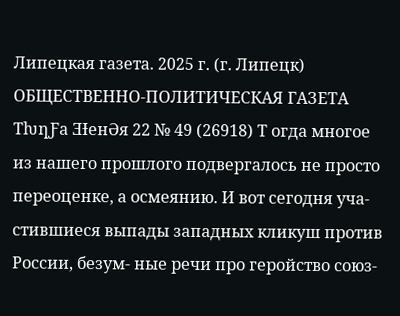Липецкая газета. 2025 г. (г. Липецк)
ОБЩЕСТВЕННО-ПОЛИТИЧЕСКАЯ ГАЗЕТА ТƕƞƑа ƎƗенƏя 22 № 49 (26918) Т огда многое из нашего прошлого подвергалось не просто переоценке, а осмеянию. И вот сегодня уча- стившиеся выпады западных кликуш против России, безум- ные речи про геройство союз-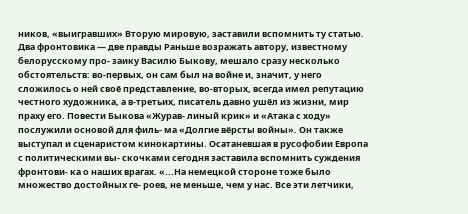ников, «выигравших» Вторую мировую, заставили вспомнить ту статью. Два фронтовика — две правды Раньше возражать автору, известному белорусскому про- заику Василю Быкову, мешало сразу несколько обстоятельств: во-первых, он сам был на войне и, значит, у него сложилось о ней своё представление, во-вторых, всегда имел репутацию честного художника, а в-третьих, писатель давно ушёл из жизни, мир праху его. Повести Быкова «Журав- линый крик» и «Атака с ходу» послужили основой для филь- ма «Долгие вёрсты войны». Он также выступал и сценаристом кинокартины. Осатаневшая в русофобии Европа с политическими вы- скочками сегодня заставила вспомнить суждения фронтови- ка о наших врагах. «...На немецкой стороне тоже было множество достойных ге- роев, не меньше, чем у нас. Все эти летчики,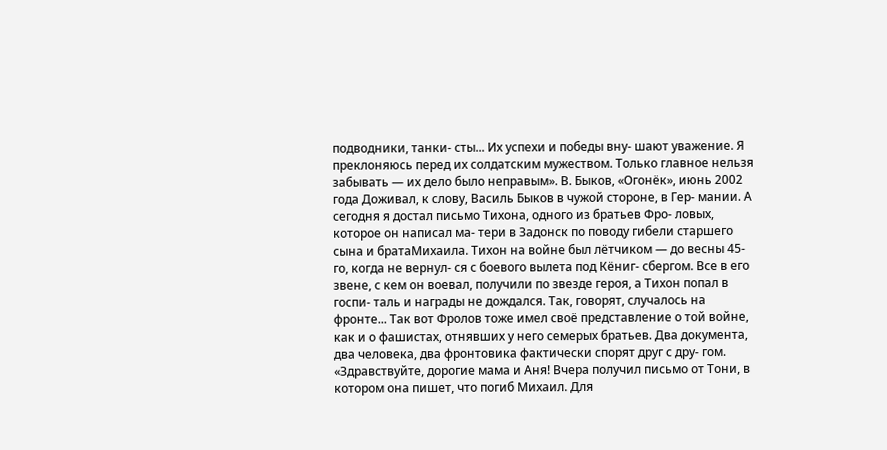подводники, танки- сты... Их успехи и победы вну- шают уважение. Я преклоняюсь перед их солдатским мужеством. Только главное нельзя забывать — их дело было неправым». В. Быков, «Огонёк», июнь 2002 года Доживал, к слову, Василь Быков в чужой стороне, в Гер- мании. А сегодня я достал письмо Тихона, одного из братьев Фро- ловых, которое он написал ма- тери в Задонск по поводу гибели старшего сына и братаМихаила. Тихон на войне был лётчиком — до весны 45-го, когда не вернул- ся с боевого вылета под Кёниг- сбергом. Все в его звене, с кем он воевал, получили по звезде героя, а Тихон попал в госпи- таль и награды не дождался. Так, говорят, случалось на фронте... Так вот Фролов тоже имел своё представление о той войне, как и о фашистах, отнявших у него семерых братьев. Два документа, два человека, два фронтовика фактически спорят друг с дру- гом. «Здравствуйте, дорогие мама и Аня! Вчера получил письмо от Тони, в котором она пишет, что погиб Михаил. Для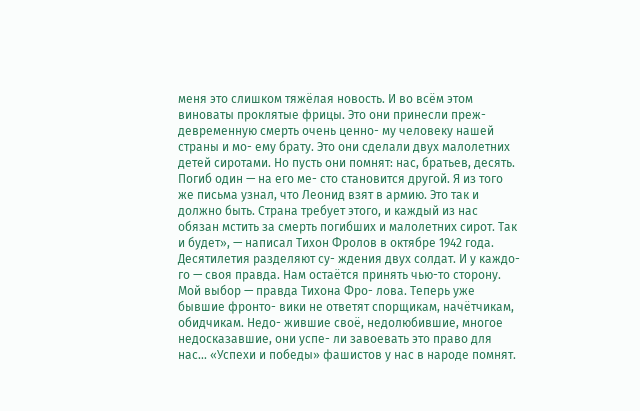меня это слишком тяжёлая новость. И во всём этом виноваты проклятые фрицы. Это они принесли преж- девременную смерть очень ценно- му человеку нашей страны и мо- ему брату. Это они сделали двух малолетних детей сиротами. Но пусть они помнят: нас, братьев, десять. Погиб один — на его ме- сто становится другой. Я из того же письма узнал, что Леонид взят в армию. Это так и должно быть. Страна требует этого, и каждый из нас обязан мстить за смерть погибших и малолетних сирот. Так и будет», — написал Тихон Фролов в октябре 1942 года. Десятилетия разделяют су- ждения двух солдат. И у каждо- го — своя правда. Нам остаётся принять чью-то сторону. Мой выбор — правда Тихона Фро- лова. Теперь уже бывшие фронто- вики не ответят спорщикам, начётчикам, обидчикам. Недо- жившие своё, недолюбившие, многое недосказавшие, они успе- ли завоевать это право для нас... «Успехи и победы» фашистов у нас в народе помнят.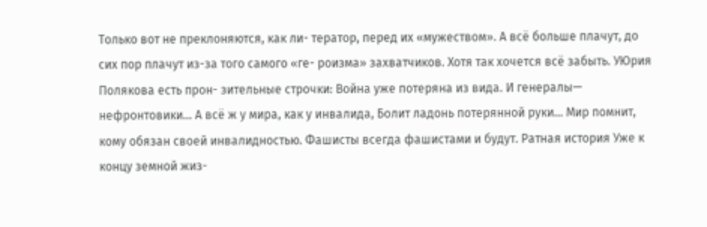Только вот не преклоняются, как ли- тератор, перед их «мужеством». А всё больше плачут, до сих пор плачут из-за того самого «ге- роизма» захватчиков. Хотя так хочется всё забыть. УЮрия Полякова есть прон- зительные строчки: Война уже потеряна из вида. И генералы— нефронтовики... А всё ж у мира, как у инвалида, Болит ладонь потерянной руки... Мир помнит, кому обязан своей инвалидностью. Фашисты всегда фашистами и будут. Ратная история Уже к концу земной жиз-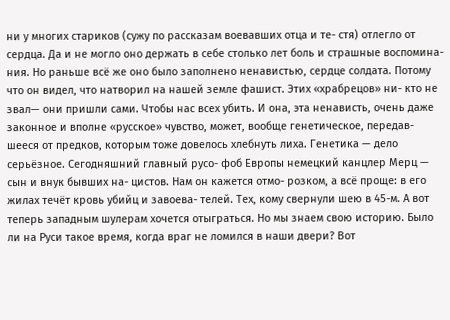ни у многих стариков (сужу по рассказам воевавших отца и те- стя) отлегло от сердца. Да и не могло оно держать в себе столько лет боль и страшные воспомина- ния. Но раньше всё же оно было заполнено ненавистью, сердце солдата. Потому что он видел, что натворил на нашей земле фашист. Этих «храбрецов» ни- кто не звал— они пришли сами. Чтобы нас всех убить. И она, эта ненависть, очень даже законное и вполне «русское» чувство, может, вообще генетическое, передав- шееся от предков, которым тоже довелось хлебнуть лиха. Генетика — дело серьёзное. Сегодняшний главный русо- фоб Европы немецкий канцлер Мерц — сын и внук бывших на- цистов. Нам он кажется отмо- розком, а всё проще: в его жилах течёт кровь убийц и завоева- телей. Тех, кому свернули шею в 45-м. А вот теперь западным шулерам хочется отыграться. Но мы знаем свою историю. Было ли на Руси такое время, когда враг не ломился в наши двери? Вот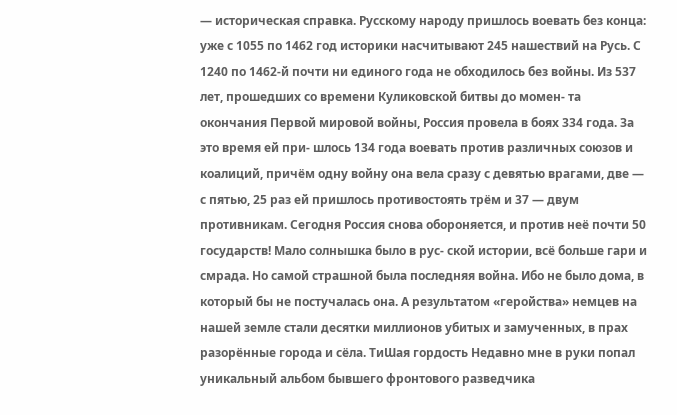— историческая справка. Русскому народу пришлось воевать без конца: уже с 1055 по 1462 год историки насчитывают 245 нашествий на Русь. С 1240 по 1462-й почти ни единого года не обходилось без войны. Из 537 лет, прошедших со времени Куликовской битвы до момен- та окончания Первой мировой войны, Россия провела в боях 334 года. За это время ей при- шлось 134 года воевать против различных союзов и коалиций, причём одну войну она вела сразу с девятью врагами, две — с пятью, 25 раз ей пришлось противостоять трём и 37 — двум противникам. Сегодня Россия снова обороняется, и против неё почти 50 государств! Мало солнышка было в рус- ской истории, всё больше гари и смрада. Но самой страшной была последняя война. Ибо не было дома, в который бы не постучалась она. А результатом «геройства» немцев на нашей земле стали десятки миллионов убитых и замученных, в прах разорённые города и сёла. ТиƜая гордость Недавно мне в руки попал уникальный альбом бывшего фронтового разведчика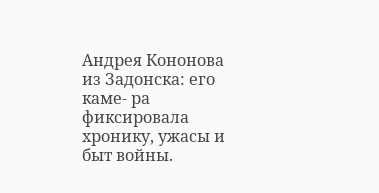Андрея Кононова из Задонска: его каме- ра фиксировала хронику, ужасы и быт войны.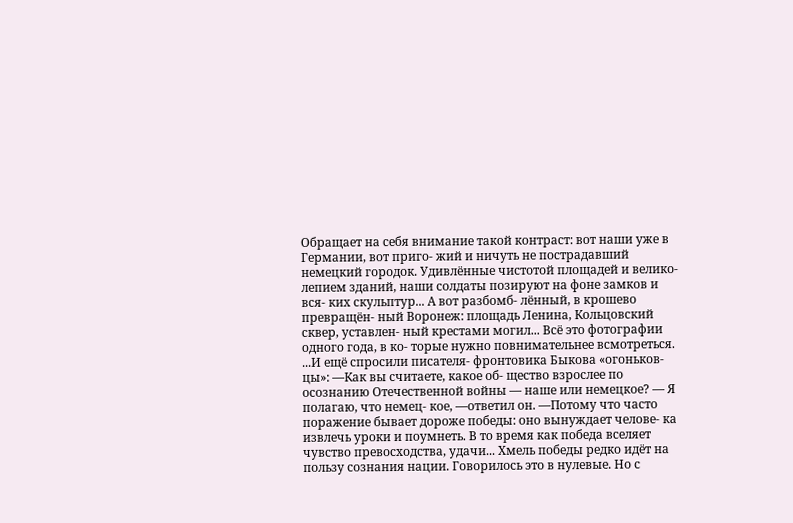Обращает на себя внимание такой контраст: вот наши уже в Германии, вот приго- жий и ничуть не пострадавший немецкий городок. Удивлённые чистотой площадей и велико- лепием зданий, наши солдаты позируют на фоне замков и вся- ких скульптур... А вот разбомб- лённый, в крошево превращён- ный Воронеж: площадь Ленина, Кольцовский сквер, уставлен- ный крестами могил... Всё это фотографии одного года, в ко- торые нужно повнимательнее всмотреться. ...И ещё спросили писателя- фронтовика Быкова «огоньков- цы»: —Как вы считаете, какое об- щество взрослее по осознанию Отечественной войны — наше или немецкое? — Я полагаю, что немец- кое, —ответил он. —Потому что часто поражение бывает дороже победы: оно вынуждает челове- ка извлечь уроки и поумнеть. В то время как победа вселяет чувство превосходства, удачи... Хмель победы редко идёт на пользу сознания нации. Говорилось это в нулевые. Но с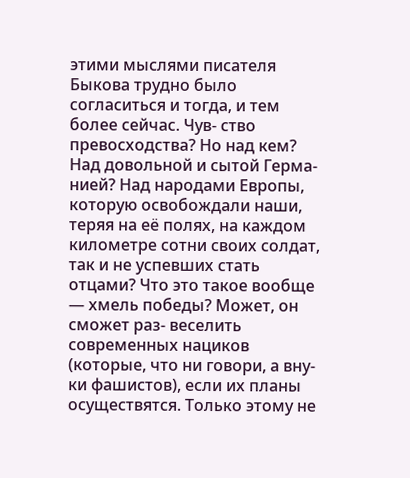этими мыслями писателя Быкова трудно было согласиться и тогда, и тем более сейчас. Чув- ство превосходства? Но над кем? Над довольной и сытой Герма- нией? Над народами Европы, которую освобождали наши, теряя на её полях, на каждом километре сотни своих солдат, так и не успевших стать отцами? Что это такое вообще — хмель победы? Может, он сможет раз- веселить современных нациков (которые, что ни говори, а вну- ки фашистов), если их планы осуществятся. Только этому не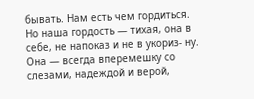бывать. Нам есть чем гордиться. Но наша гордость — тихая, она в себе, не напоказ и не в укориз- ну. Она — всегда вперемешку со слезами, надеждой и верой,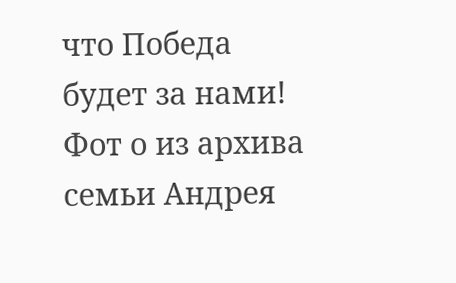что Победа будет за нами! Фот о из архива семьи Андрея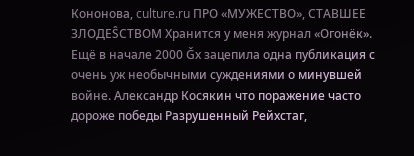Кононова, culture.ru ПРО «МУЖЕСТВО», СТАВШЕЕ ЗЛОДЕŜСТВОМ Хранится у меня журнал «Огонёк». Ещё в начале 2000 Ǧх зацепила одна публикация с очень уж необычными суждениями о минувшей войне. Александр Косякин что поражение часто дороже победы Разрушенный Рейхстаг,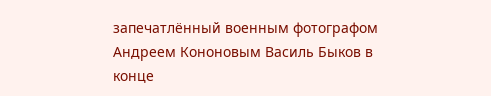запечатлённый военным фотографом Андреем Кононовым Василь Быков в конце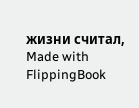жизни считал,
Made with FlippingBook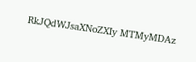RkJQdWJsaXNoZXIy MTMyMDAz